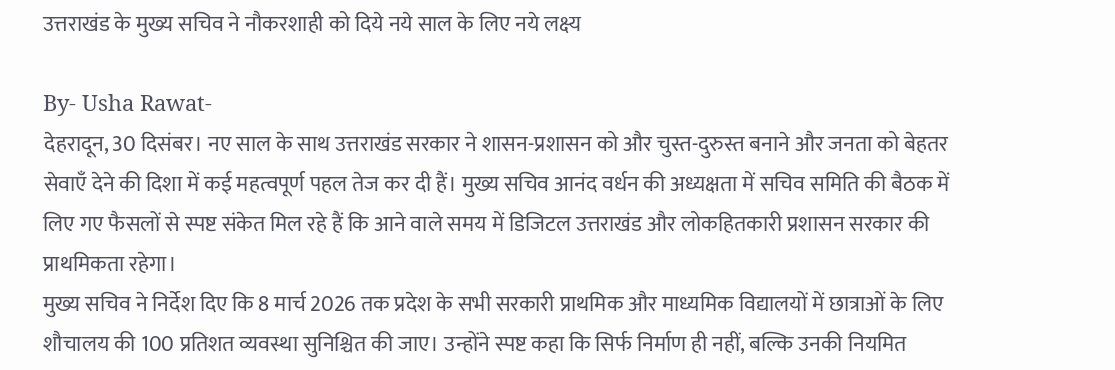उत्तराखंड के मुख्य सचिव ने नौकरशाही को दिये नये साल के लिए नये लक्ष्य

By- Usha Rawat-
देहरादून, 30 दिसंबर। नए साल के साथ उत्तराखंड सरकार ने शासन-प्रशासन को और चुस्त-दुरुस्त बनाने और जनता को बेहतर सेवाएँ देने की दिशा में कई महत्वपूर्ण पहल तेज कर दी हैं। मुख्य सचिव आनंद वर्धन की अध्यक्षता में सचिव समिति की बैठक में लिए गए फैसलों से स्पष्ट संकेत मिल रहे हैं कि आने वाले समय में डिजिटल उत्तराखंड और लोकहितकारी प्रशासन सरकार की प्राथमिकता रहेगा।
मुख्य सचिव ने निर्देश दिए कि 8 मार्च 2026 तक प्रदेश के सभी सरकारी प्राथमिक और माध्यमिक विद्यालयों में छात्राओं के लिए शौचालय की 100 प्रतिशत व्यवस्था सुनिश्चित की जाए। उन्होंने स्पष्ट कहा कि सिर्फ निर्माण ही नहीं, बल्कि उनकी नियमित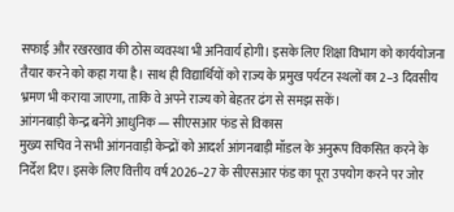सफाई और रखरखाव की ठोस व्यवस्था भी अनिवार्य होगी। इसके लिए शिक्षा विभाग को कार्ययोजना तैयार करने को कहा गया है। साथ ही विद्यार्थियों को राज्य के प्रमुख पर्यटन स्थलों का 2–3 दिवसीय भ्रमण भी कराया जाएगा, ताकि वे अपने राज्य को बेहतर ढंग से समझ सकें।
आंगनबाड़ी केन्द्र बनेंगे आधुनिक — सीएसआर फंड से विकास
मुख्य सचिव ने सभी आंगनवाड़ी केन्द्रों को आदर्श आंगनबाड़ी मॉडल के अनुरूप विकसित करने के निर्देश दिए। इसके लिए वित्तीय वर्ष 2026–27 के सीएसआर फंड का पूरा उपयोग करने पर जोर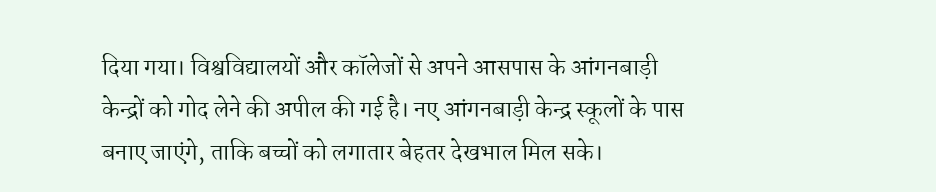दिया गया। विश्वविद्यालयों और कॉलेजों से अपने आसपास के आंगनबाड़ी केन्द्रों को गोद लेने की अपील की गई है। नए आंगनबाड़ी केन्द्र स्कूलों के पास बनाए जाएंगे, ताकि बच्चों को लगातार बेहतर देखभाल मिल सके।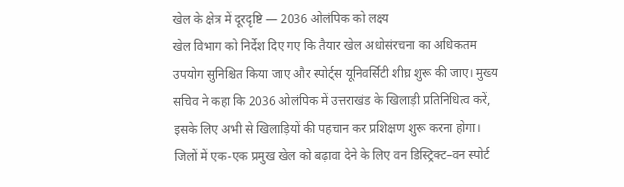खेल के क्षेत्र में दूरदृष्टि — 2036 ओलंपिक को लक्ष्य
खेल विभाग को निर्देश दिए गए कि तैयार खेल अधोसंरचना का अधिकतम उपयोग सुनिश्चित किया जाए और स्पोर्ट्स यूनिवर्सिटी शीघ्र शुरू की जाए। मुख्य सचिव ने कहा कि 2036 ओलंपिक में उत्तराखंड के खिलाड़ी प्रतिनिधित्व करें, इसके लिए अभी से खिलाड़ियों की पहचान कर प्रशिक्षण शुरू करना होगा। जिलों में एक-एक प्रमुख खेल को बढ़ावा देने के लिए वन डिस्ट्रिक्ट–वन स्पोर्ट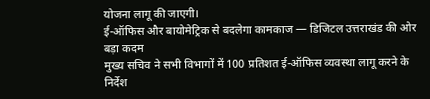योजना लागू की जाएगी।
ई-ऑफिस और बायोमेट्रिक से बदलेगा कामकाज — डिजिटल उत्तराखंड की ओर बड़ा कदम
मुख्य सचिव ने सभी विभागों में 100 प्रतिशत ई-ऑफिस व्यवस्था लागू करने के निर्देश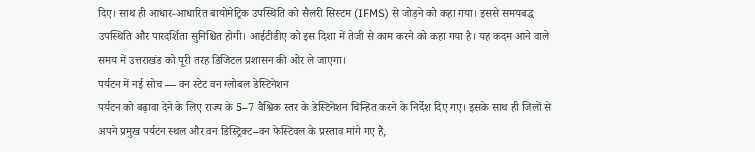दिए। साथ ही आधार-आधारित बायोमेट्रिक उपस्थिति को सैलरी सिस्टम (IFMS) से जोड़ने को कहा गया। इससे समयबद्ध उपस्थिति और पारदर्शिता सुनिश्चित होगी। आईटीडीए को इस दिशा में तेजी से काम करने को कहा गया है। यह कदम आने वाले समय में उत्तराखंड को पूरी तरह डिजिटल प्रशासन की ओर ले जाएगा।
पर्यटन में नई सोच — वन स्टेट वन ग्लोबल डेस्टिनेशन
पर्यटन को बढ़ावा देने के लिए राज्य के 5–7 वैश्विक स्तर के डेस्टिनेशन चिन्हित करने के निर्देश दिए गए। इसके साथ ही जिलों से अपने प्रमुख पर्यटन स्थल और वन डिस्ट्रिक्ट–वन फेस्टिवल के प्रस्ताव मांगे गए हैं,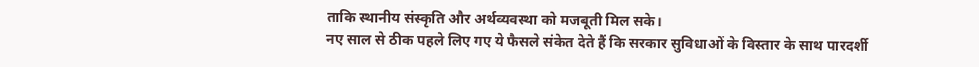ताकि स्थानीय संस्कृति और अर्थव्यवस्था को मजबूती मिल सके।
नए साल से ठीक पहले लिए गए ये फैसले संकेत देते हैं कि सरकार सुविधाओं के विस्तार के साथ पारदर्शी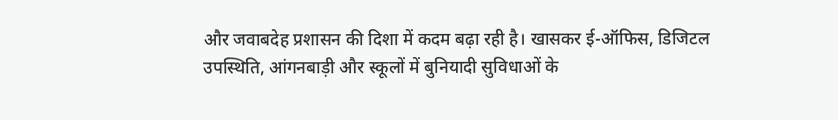और जवाबदेह प्रशासन की दिशा में कदम बढ़ा रही है। खासकर ई-ऑफिस, डिजिटल उपस्थिति, आंगनबाड़ी और स्कूलों में बुनियादी सुविधाओं के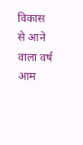विकास से आने वाला वर्ष आम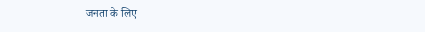जनता के लिए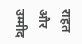राहत और उम्मीद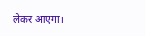लेकर आएगा।